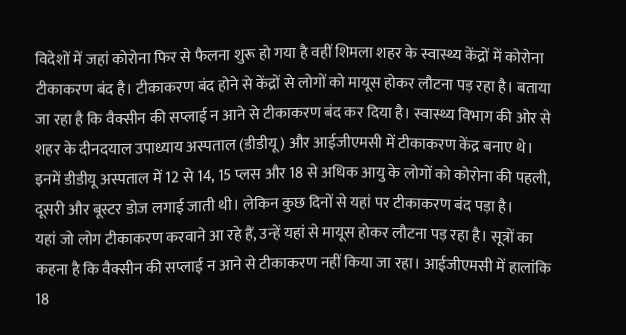विदेशों में जहां कोरोना फिर से फैलना शुरू हो गया है वहीं शिमला शहर के स्वास्थ्य केंद्रों में कोरोना टीकाकरण बंद है। टीकाकरण बंद होने से केंद्रों से लोगों को मायूस होकर लौटना पड़ रहा है। बताया जा रहा है कि वैक्सीन की सप्लाई न आने से टीकाकरण बंद कर दिया है। स्वास्थ्य विभाग की ओर से शहर के दीनदयाल उपाध्याय अस्पताल (डीडीयू) और आईजीएमसी में टीकाकरण केंद्र बनाए थे। इनमें डीडीयू अस्पताल में 12 से 14, 15 प्लस और 18 से अधिक आयु के लोगों को कोरोना की पहली, दूसरी और बूस्टर डोज लगाई जाती थी। लेकिन कुछ दिनों से यहां पर टीकाकरण बंद पड़ा है।
यहां जो लोग टीकाकरण करवाने आ रहे हैं, उन्हें यहां से मायूस होकर लौटना पड़ रहा है। सूत्रों का कहना है कि वैक्सीन की सप्लाई न आने से टीकाकरण नहीं किया जा रहा। आईजीएमसी में हालांकि 18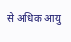से अधिक आयु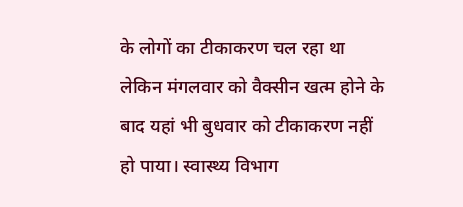के लोगों का टीकाकरण चल रहा था लेकिन मंगलवार को वैक्सीन खत्म होने के बाद यहां भी बुधवार को टीकाकरण नहीं हो पाया। स्वास्थ्य विभाग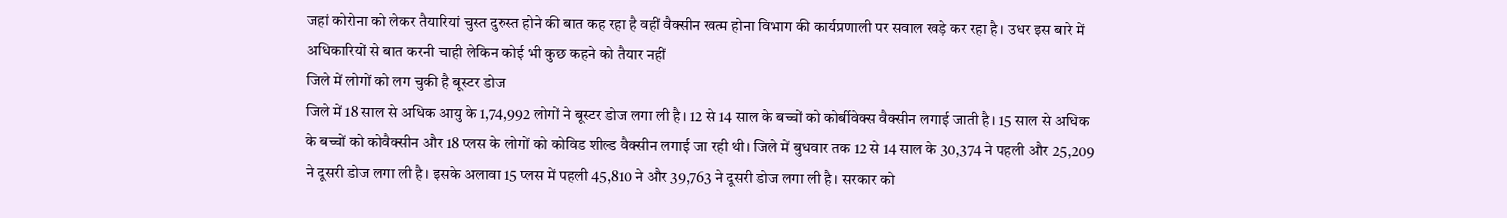जहां कोरोना को लेकर तैयारियां चुस्त दुरुस्त होने की बात कह रहा है वहीं वैक्सीन खत्म होना विभाग की कार्यप्रणाली पर सवाल खड़े कर रहा है। उधर इस बारे में अधिकारियों से बात करनी चाही लेकिन कोई भी कुछ कहने को तैयार नहीं
जिले में लोगों को लग चुकी है बूस्टर डोज
जिले में 18 साल से अधिक आयु के 1,74,992 लोगों ने बूस्टर डोज लगा ली है। 12 से 14 साल के बच्चों को कोर्बीवेक्स वैक्सीन लगाई जाती है। 15 साल से अधिक के बच्चों को कोवैक्सीन और 18 प्लस के लोगों को कोविड शील्ड वैक्सीन लगाई जा रही थी। जिले में बुधवार तक 12 से 14 साल के 30,374 ने पहली और 25,209 ने दूसरी डोज लगा ली है। इसके अलावा 15 प्लस में पहली 45,810 ने और 39,763 ने दूसरी डोज लगा ली है। सरकार को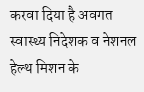करवा दिया है अवगत स्वास्थ्य निदेशक व नेशनल हेल्थ मिशन के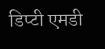डिप्टी एमडी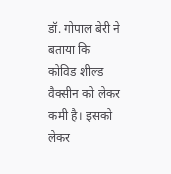डॉ. गोपाल बेरी ने बताया कि कोविड शील्ड वैक्सीन को लेकर कमी है। इसको लेकर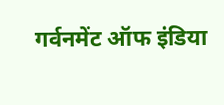गर्वनमेंट ऑफ इंडिया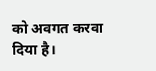को अवगत करवा दिया है।